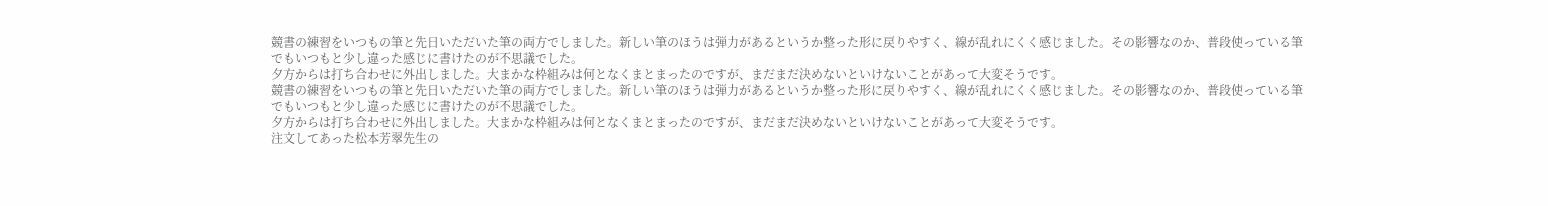競書の練習をいつもの筆と先日いただいた筆の両方でしました。新しい筆のほうは弾力があるというか整った形に戻りやすく、線が乱れにくく感じました。その影響なのか、普段使っている筆でもいつもと少し違った感じに書けたのが不思議でした。
夕方からは打ち合わせに外出しました。大まかな枠組みは何となくまとまったのですが、まだまだ決めないといけないことがあって大変そうです。
競書の練習をいつもの筆と先日いただいた筆の両方でしました。新しい筆のほうは弾力があるというか整った形に戻りやすく、線が乱れにくく感じました。その影響なのか、普段使っている筆でもいつもと少し違った感じに書けたのが不思議でした。
夕方からは打ち合わせに外出しました。大まかな枠組みは何となくまとまったのですが、まだまだ決めないといけないことがあって大変そうです。
注文してあった松本芳翠先生の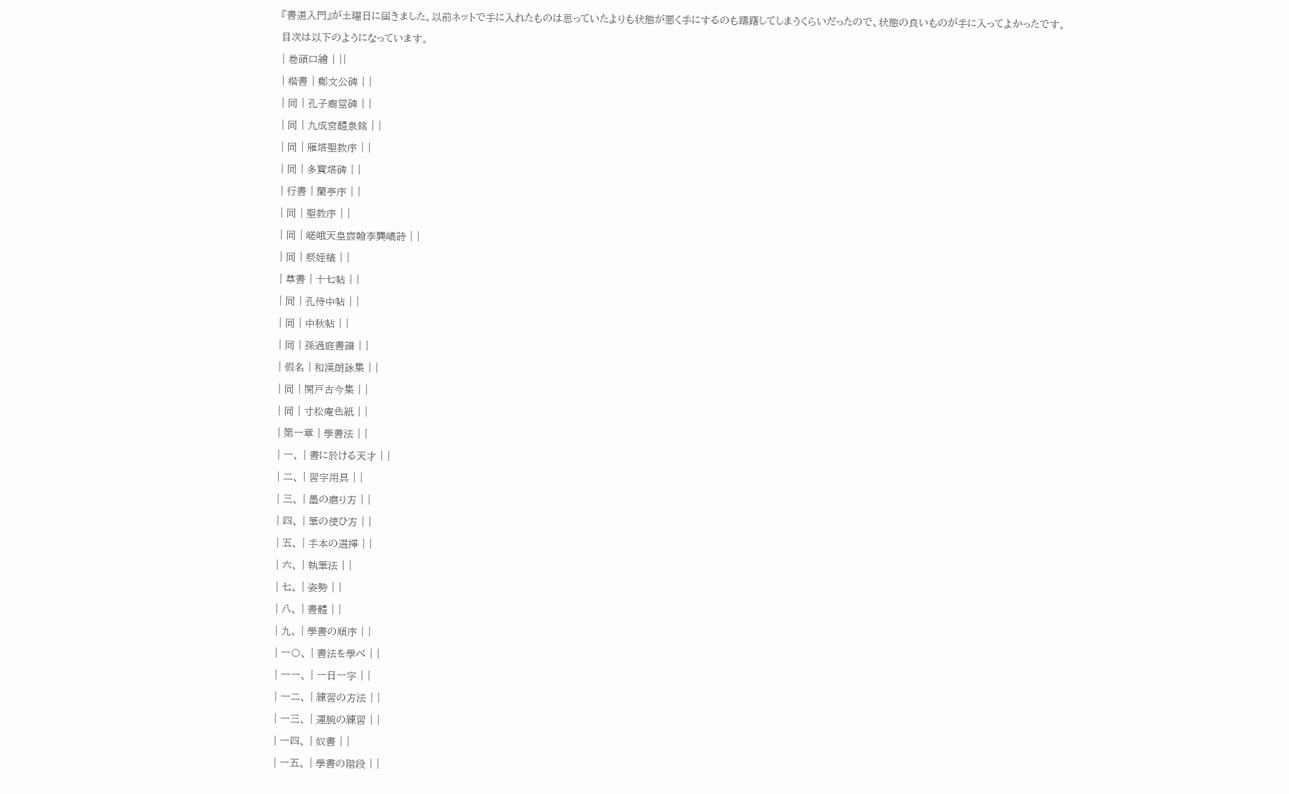『書道入門』が土曜日に届きました。以前ネットで手に入れたものは思っていたよりも状態が悪く手にするのも躊躇してしまうくらいだったので、状態の良いものが手に入ってよかったです。
目次は以下のようになっています。
| 巻頭口繪 | ||
| 楷書 | 鄭文公碑 | |
| 同 | 孔子廟堂碑 | |
| 同 | 九成宮醴泉銘 | |
| 同 | 雁塔聖教序 | |
| 同 | 多寳塔碑 | |
| 行書 | 蘭亭序 | |
| 同 | 聖教序 | |
| 同 | 嵯峨天皇宸翰李龔嶠詩 | |
| 同 | 祭姪稿 | |
| 草書 | 十七帖 | |
| 同 | 孔侍中帖 | |
| 同 | 中秋帖 | |
| 同 | 孫過庭書譜 | |
| 假名 | 和漢朗詠集 | |
| 同 | 関戸古今集 | |
| 同 | 寸松庵色紙 | |
| 第一章 | 學書法 | |
| 一、 | 書に於ける天才 | |
| 二、 | 習字用具 | |
| 三、 | 墨の磨り方 | |
| 四、 | 筆の使ひ方 | |
| 五、 | 手本の選擇 | |
| 六、 | 執筆法 | |
| 七、 | 姿勢 | |
| 八、 | 書體 | |
| 九、 | 學書の順序 | |
| 一〇、 | 書法を學べ | |
| 一一、 | 一日一字 | |
| 一二、 | 練習の方法 | |
| 一三、 | 運腕の練習 | |
| 一四、 | 奴書 | |
| 一五、 | 學書の階段 | |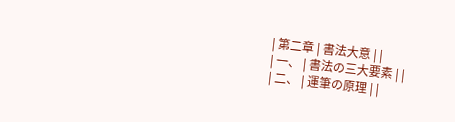| 第二章 | 書法大意 | |
| 一、 | 書法の三大要素 | |
| 二、 | 運筆の原理 | |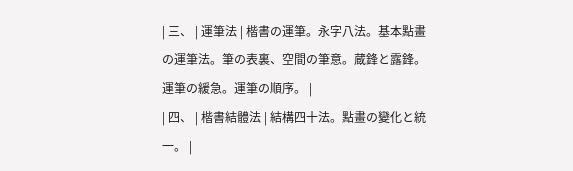| 三、 | 運筆法 | 楷書の運筆。永字八法。基本點畫の運筆法。筆の表裏、空間の筆意。蔵鋒と露鋒。運筆の緩急。運筆の順序。 |
| 四、 | 楷書結體法 | 結構四十法。點畫の變化と統一。 |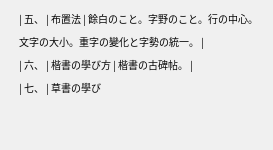| 五、 | 布置法 | 餘白のこと。字野のこと。行の中心。文字の大小。重字の變化と字勢の統一。 |
| 六、 | 楷書の學び方 | 楷書の古碑帖。 |
| 七、 | 草書の學び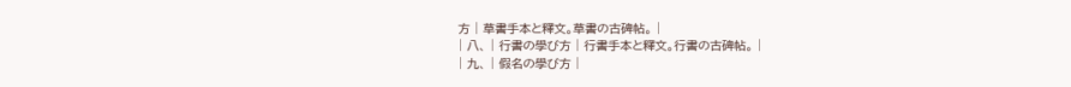方 | 草書手本と釋文。草書の古碑帖。 |
| 八、 | 行書の學び方 | 行書手本と釋文。行書の古碑帖。 |
| 九、 | 假名の學び方 |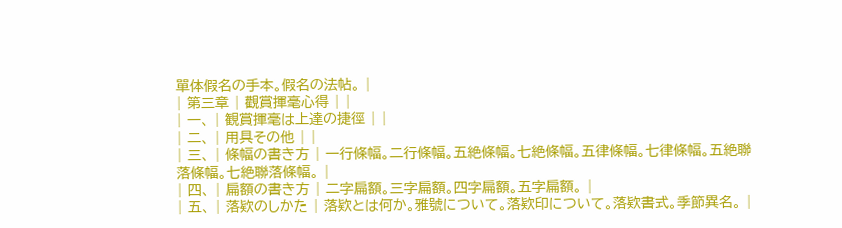單体假名の手本。假名の法帖。 |
| 第三章 | 觀賞揮毫心得 | |
| 一、 | 観賞揮毫は上達の捷徑 | |
| 二、 | 用具その他 | |
| 三、 | 條幅の書き方 | 一行條幅。二行條幅。五絶條幅。七絶條幅。五律條幅。七律條幅。五絶聯落條幅。七絶聯落條幅。 |
| 四、 | 扁額の書き方 | 二字扁額。三字扁額。四字扁額。五字扁額。 |
| 五、 | 落欵のしかた | 落欵とは何か。雅號について。落欵印について。落欵書式。季節異名。 |